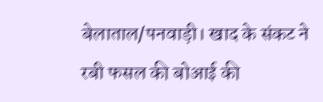बेलाताल/पनवाड़ी। खाद के संकट ने रबी फसल की बोआई की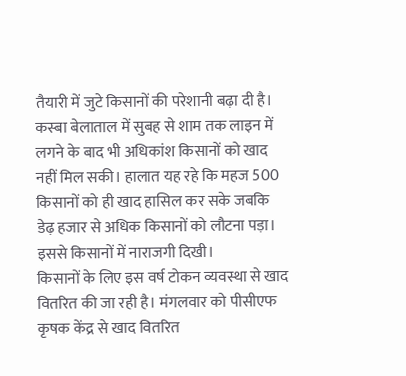तैयारी में जुटे किसानों की परेशानी बढ़ा दी है। कस्बा बेलाताल में सुबह से शाम तक लाइन में लगने के बाद भी अधिकांश किसानों को खाद नहीं मिल सकी। हालात यह रहे कि महज 500 किसानों को ही खाद हासिल कर सके जबकि डेढ़ हजार से अधिक किसानों को लौटना पड़ा। इससे किसानों में नाराजगी दिखी।
किसानों के लिए इस वर्ष टोकन व्यवस्था से खाद वितरित की जा रही है। मंगलवार को पीसीएफ कृषक केंद्र से खाद वितरित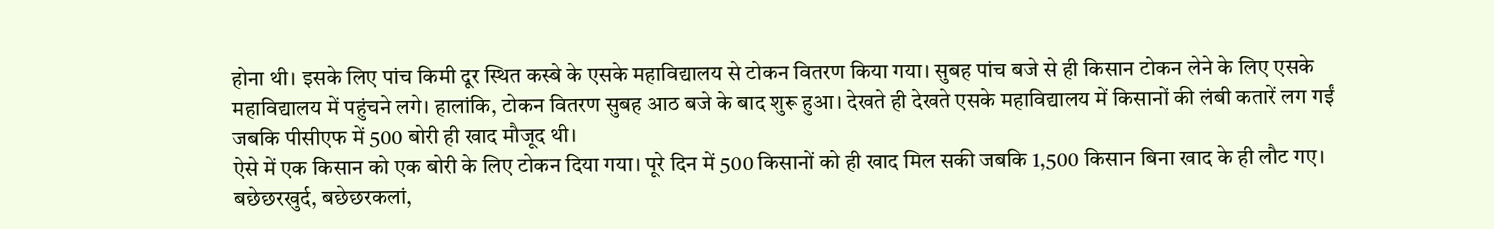होना थी। इसके लिए पांच किमी दूर स्थित कस्बे के एसके महाविद्यालय से टोकन वितरण किया गया। सुबह पांच बजे से ही किसान टोकन लेने के लिए एसके महाविद्यालय में पहुंचने लगे। हालांकि, टोकन वितरण सुबह आठ बजे के बाद शुरू हुआ। देखते ही देखते एसके महाविद्यालय में किसानों की लंबी कतारें लग गईं जबकि पीसीएफ में 500 बोरी ही खाद मौजूद थी।
ऐसे में एक किसान को एक बोरी के लिए टोकन दिया गया। पूरे दिन में 500 किसानों को ही खाद मिल सकी जबकि 1,500 किसान बिना खाद के ही लौट गए। बछेछरखुर्द, बछेछरकलां,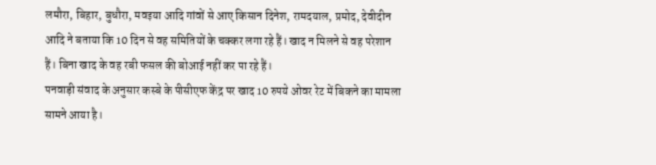लमौरा, बिहार, बुधौरा, मवइया आदि गांवों से आए किसान दिनेश, रामदयाल, प्रमोद, देवीदीन आदि ने बताया कि 10 दिन से वह समितियों के चक्कर लगा रहे हैं। खाद न मिलने से वह परेशान हैं। बिना खाद के वह रबी फसल की बोआई नहीं कर पा रहे हैं।
पनवाड़ी संवाद के अनुसार कस्बे के पीसीएफ केंद्र पर खाद 10 रुपये ओवर रेट में बिकने का मामला सामने आया है।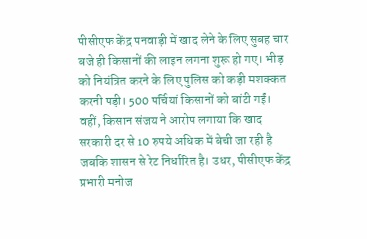पीसीएफ केंद्र पनवाड़ी में खाद लेने के लिए सुबह चार बजे ही किसानों की लाइन लगना शुरू हो गए। भीड़ को नियंत्रित करने के लिए पुलिस को कड़ी मशक्कत करनी पड़ी। 500 पर्चियां किसानों को बांटी गईं। वहीं, किसान संजय ने आरोप लगाया कि खाद सरकारी दर से 10 रुपये अधिक में बेची जा रही है जबकि शासन से रेट निर्धारित है। उधर, पीसीएफ केंद्र प्रभारी मनोज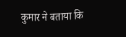कुमार ने बताया कि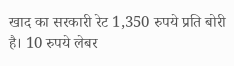खाद का सरकारी रेट 1,350 रुपये प्रति बोरी है। 10 रुपये लेबर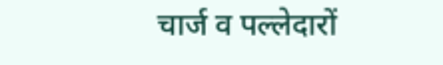चार्ज व पल्लेदारों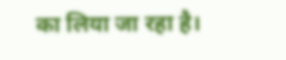का लिया जा रहा है।